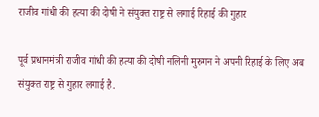राजीव गांधी की हत्या की दोषी ने संयुक्त राष्ट्र से लगाई रिहाई की गुहार

पूर्व प्रधानमंत्री राजीव गांधी की हत्या की दोषी नलिनी मुरुगन ने अपनी रिहाई के लिए अब संयुक्त राष्ट्र से गुहार लगाई है.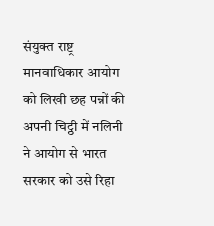संयुक्त राष्ट्र मानवाधिकार आयोग को लिखी छह पन्नों की अपनी चिट्ठी में नलिनी ने आयोग से भारत सरकार को उसे रिहा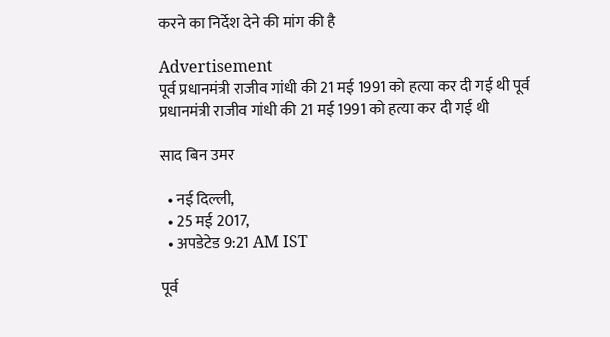करने का निर्देश देने की मांग की है

Advertisement
पूर्व प्रधानमंत्री राजीव गांधी की 21 मई 1991 को हत्या कर दी गई थी पूर्व प्रधानमंत्री राजीव गांधी की 21 मई 1991 को हत्या कर दी गई थी

साद बिन उमर

  • नई दिल्ली,
  • 25 मई 2017,
  • अपडेटेड 9:21 AM IST

पूर्व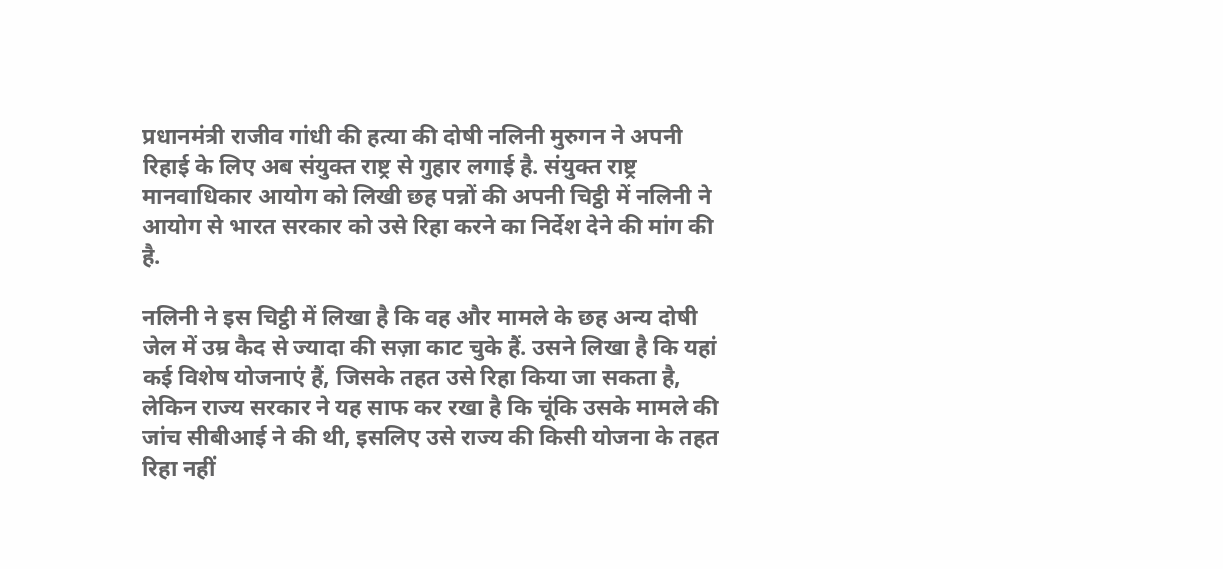प्रधानमंत्री राजीव गांधी की हत्या की दोषी नलिनी मुरुगन ने अपनी रिहाई के लिए अब संयुक्त राष्ट्र से गुहार लगाई है. संयुक्त राष्ट्र मानवाधिकार आयोग को लिखी छह पन्नों की अपनी चिट्ठी में नलिनी ने आयोग से भारत सरकार को उसे रिहा करने का निर्देश देने की मांग की है.

नलिनी ने इस चिट्ठी में लिखा है कि वह और मामले के छह अन्य दोषी जेल में उम्र कैद से ज्यादा की सज़ा काट चुके हैं. उसने लिखा है कि यहां कई विशेष योजनाएं हैं, जिसके तहत उसे रिहा किया जा सकता है, लेकिन राज्य सरकार ने यह साफ कर रखा है कि चूंकि उसके मामले की जांच सीबीआई ने की थी, इसलिए उसे राज्य की किसी योजना के तहत रिहा नहीं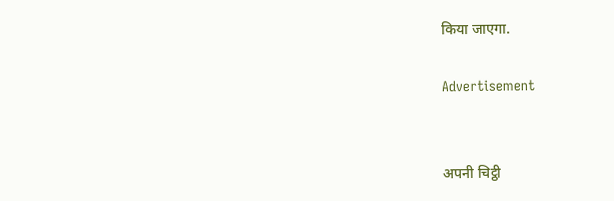किया जाएगा.

Advertisement


अपनी चिट्ठी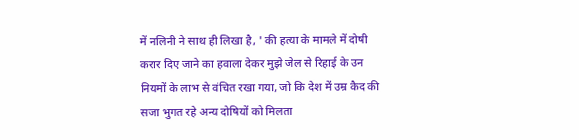में नलिनी ने साथ ही लिखा है, ' की हत्या के मामले में दोषी करार दिए जाने का हवाला देकर मुझे जेल से रिहाई के उन नियमों के लाभ से वंचित रखा गया, जो कि देश में उम्र कैद की सजा भुगत रहे अन्य दोषियों को मिलता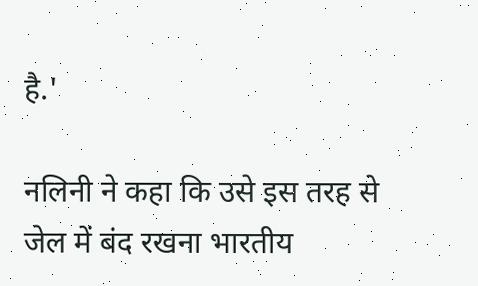है.'

नलिनी ने कहा कि उसे इस तरह से जेल में बंद रखना भारतीय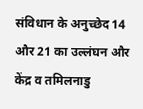संविधान के अनुच्छेद 14 और 21 का उल्लंघन और केंद्र व तमिलनाडु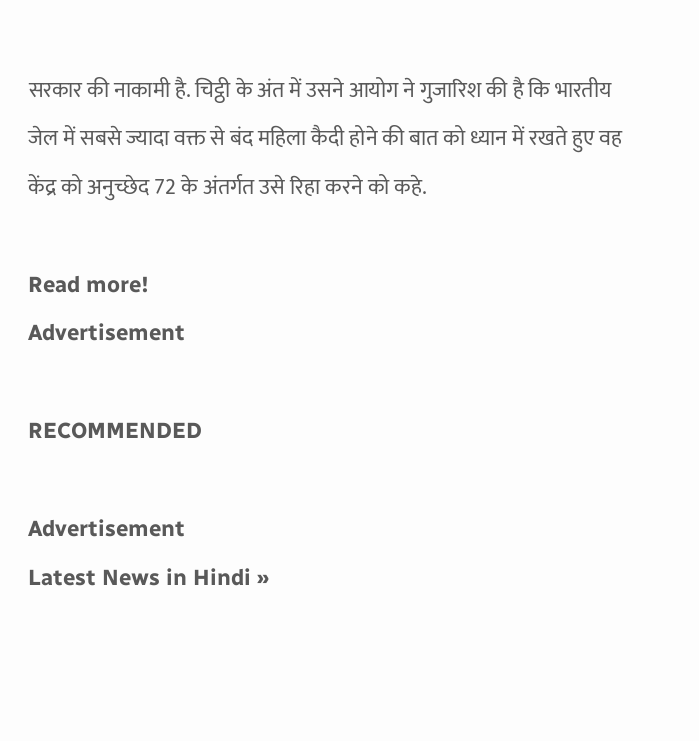सरकार की नाकामी है. चिट्ठी के अंत में उसने आयोग ने गुजारिश की है कि भारतीय जेल में सबसे ज्यादा वक्त से बंद महिला कैदी होने की बात को ध्यान में रखते हुए वह केंद्र को अनुच्छेद 72 के अंतर्गत उसे रिहा करने को कहे.

Read more!
Advertisement

RECOMMENDED

Advertisement
Latest News in Hindi »